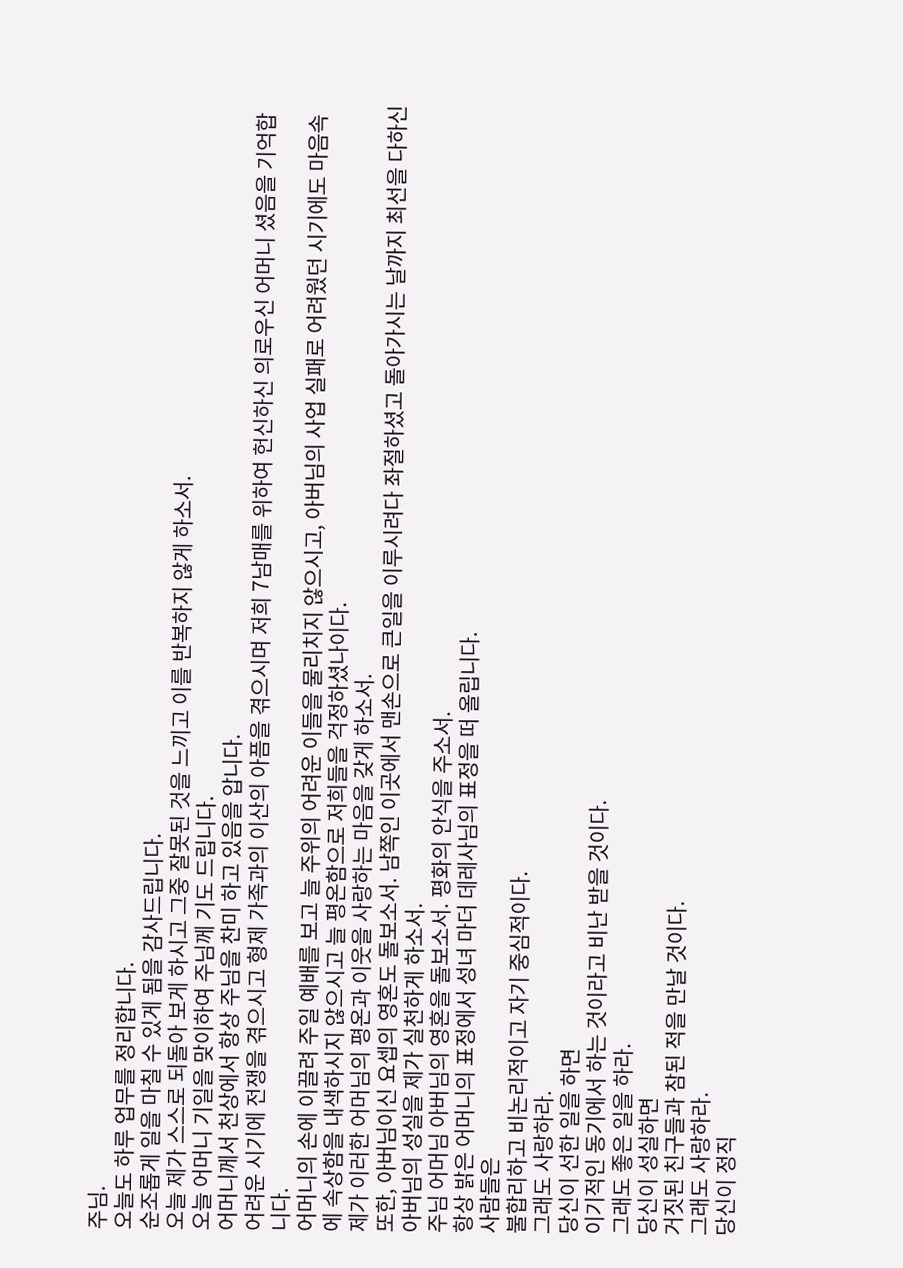주님.
오늘도 하루 업무를 정리합니다.
순조롭게 일을 마칠 수 있게 됨을 감사드립니다.
오늘 제가 스스로 되돌아 보게 하시고 그중 잘못된 것을 느끼고 이를 반복하지 않게 하소서.
오늘 어머니 기일을 맞이하여 주님께 기도 드립니다.
어머니께서 천상에서 항상 주님을 찬미 하고 있음을 압니다.
어려운 시기에 전쟁을 겪으시고 형제 가족과의 이산의 아픔을 겪으시며 저희 7남매를 위하여 헌신하신 의로우신 어머니 셨음을 기억합니다.
어머니의 손에 이끌려 주일 예배를 보고 늘 주위의 어려운 이들을 물리치지 않으시고, 아버님의 사업 실패로 어려웠던 시기에도 마음속에 속상함을 내색하시지 않으시고 늘 평온함으로 저희들을 걱정하셨나이다.
제가 이러한 어머님의 평온과 이웃을 사랑하는 마음을 갖게 하소서.
또한, 아버님이신 요셉의 영혼도 돌보소서. 남쪽인 이곳에서 맨손으로 큰일을 이루시려다 좌절하셨고 돌아가시는 날까지 최선을 다하신 아버님의 성실을 제가 실천하게 하소서.
주님 어머님 아버님의 영혼을 돌보소서. 평화의 안식을 주소서.
항상 밝은 어머니의 표정에서 성녀 마더 데레사님의 표정을 떠 올립니다.
사람들은
불합리하고 비논리적이고 자기 중심적이다.
그래도 사랑하라.
당신이 선한 일을 하면
이기적인 동기에서 하는 것이라고 비난 받을 것이다.
그래도 좋은 일을 하라.
당신이 성실하면
거짓된 친구들과 참된 적을 만날 것이다.
그래도 사랑하라.
당신이 정직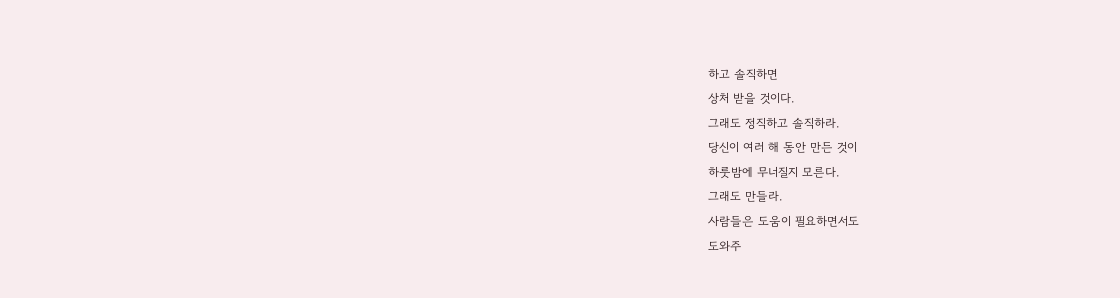하고 솔직하면
상처 받을 것이다.
그래도 정직하고 솔직하라.
당신이 여러 해 동안 만든 것이
하룻밤에 무너질지 모른다.
그래도 만들라.
사람들은 도움이 필요하면서도
도와주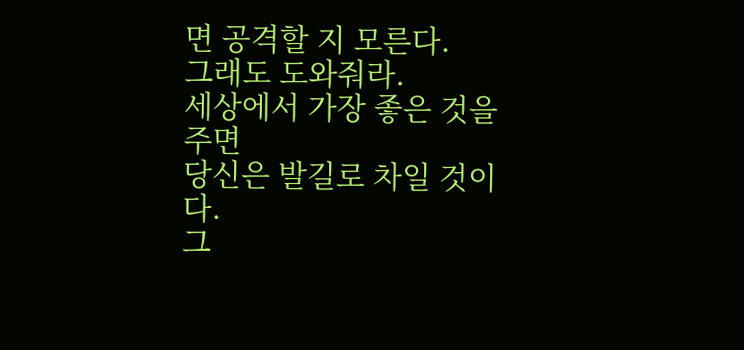면 공격할 지 모른다.
그래도 도와줘라.
세상에서 가장 좋은 것을 주면
당신은 발길로 차일 것이다.
그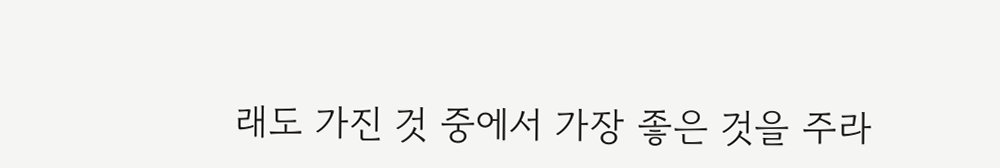래도 가진 것 중에서 가장 좋은 것을 주라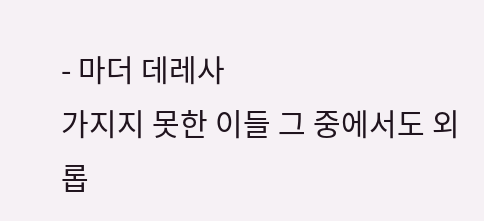- 마더 데레사
가지지 못한 이들 그 중에서도 외롭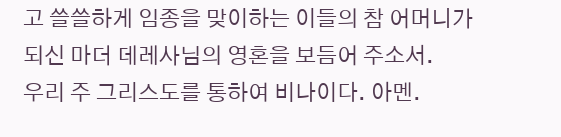고 쓸쓸하게 임종을 맞이하는 이들의 참 어머니가 되신 마더 데레사님의 영혼을 보듬어 주소서.
우리 주 그리스도를 통하여 비나이다. 아멘.